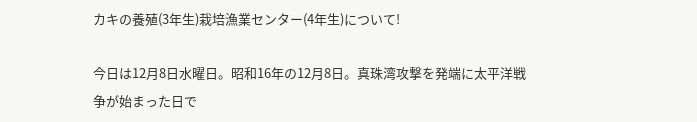カキの養殖(3年生)栽培漁業センター(4年生)について!

今日は12月8日水曜日。昭和16年の12月8日。真珠湾攻撃を発端に太平洋戦争が始まった日で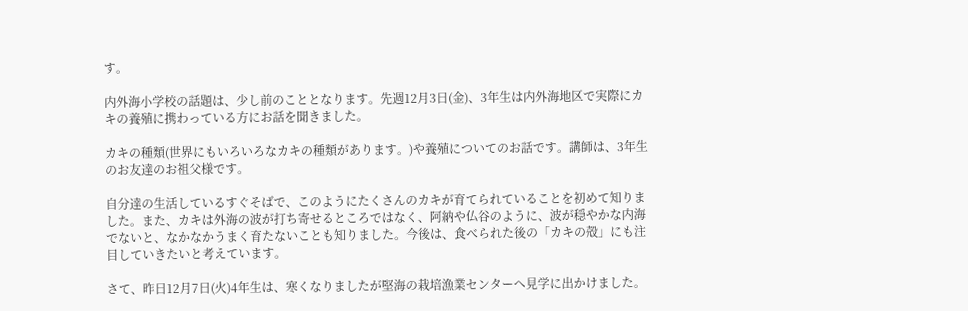す。

内外海小学校の話題は、少し前のこととなります。先週12月3日(金)、3年生は内外海地区で実際にカキの養殖に携わっている方にお話を聞きました。

カキの種類(世界にもいろいろなカキの種類があります。)や養殖についてのお話です。講師は、3年生のお友達のお祖父様です。

自分達の生活しているすぐそばで、このようにたくさんのカキが育てられていることを初めて知りました。また、カキは外海の波が打ち寄せるところではなく、阿納や仏谷のように、波が穏やかな内海でないと、なかなかうまく育たないことも知りました。今後は、食べられた後の「カキの殻」にも注目していきたいと考えています。

さて、昨日12月7日(火)4年生は、寒くなりましたが堅海の栽培漁業センターへ見学に出かけました。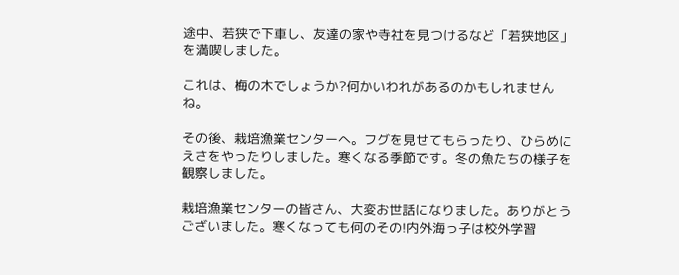途中、若狭で下車し、友達の家や寺社を見つけるなど「若狭地区」を満喫しました。

これは、梅の木でしょうか?何かいわれがあるのかもしれませんね。

その後、栽培漁業センターへ。フグを見せてもらったり、ひらめにえさをやったりしました。寒くなる季節です。冬の魚たちの様子を観察しました。

栽培漁業センターの皆さん、大変お世話になりました。ありがとうございました。寒くなっても何のその!内外海っ子は校外学習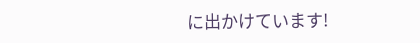に出かけています!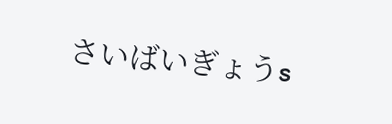さいばいぎょうs